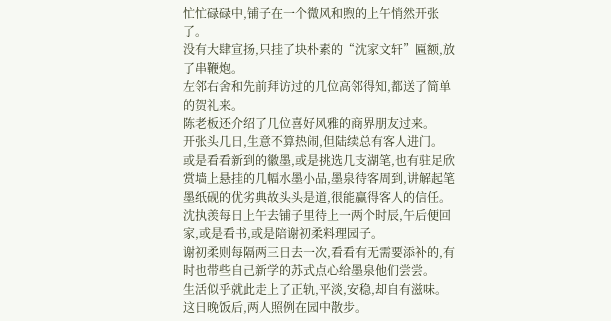忙忙碌碌中,铺子在一个微风和煦的上午悄然开张了。
没有大肆宣扬,只挂了块朴素的“沈家文轩”匾额,放了串鞭炮。
左邻右舍和先前拜访过的几位高邻得知,都送了简单的贺礼来。
陈老板还介绍了几位喜好风雅的商界朋友过来。
开张头几日,生意不算热闹,但陆续总有客人进门。
或是看看新到的徽墨,或是挑选几支湖笔,也有驻足欣赏墙上悬挂的几幅水墨小品,墨泉待客周到,讲解起笔墨纸砚的优劣典故头头是道,很能赢得客人的信任。
沈执羡每日上午去铺子里待上一两个时辰,午后便回家,或是看书,或是陪谢初柔料理园子。
谢初柔则每隔两三日去一次,看看有无需要添补的,有时也带些自己新学的苏式点心给墨泉他们尝尝。
生活似乎就此走上了正轨,平淡,安稳,却自有滋味。
这日晚饭后,两人照例在园中散步。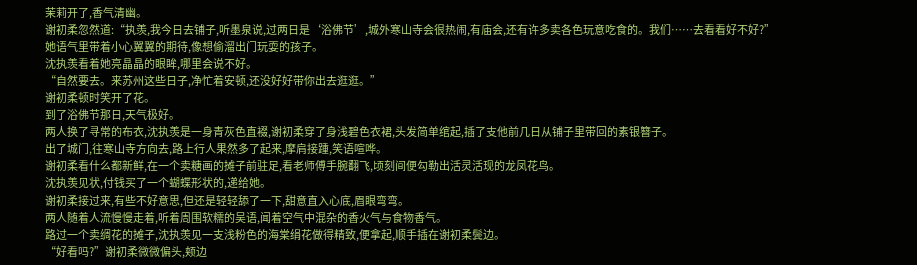茉莉开了,香气清幽。
谢初柔忽然道:“执羡,我今日去铺子,听墨泉说,过两日是‘浴佛节’,城外寒山寺会很热闹,有庙会,还有许多卖各色玩意吃食的。我们……去看看好不好?”
她语气里带着小心翼翼的期待,像想偷溜出门玩耍的孩子。
沈执羡看着她亮晶晶的眼眸,哪里会说不好。
“自然要去。来苏州这些日子,净忙着安顿,还没好好带你出去逛逛。”
谢初柔顿时笑开了花。
到了浴佛节那日,天气极好。
两人换了寻常的布衣,沈执羡是一身青灰色直裰,谢初柔穿了身浅碧色衣裙,头发简单绾起,插了支他前几日从铺子里带回的素银簪子。
出了城门,往寒山寺方向去,路上行人果然多了起来,摩肩接踵,笑语喧哗。
谢初柔看什么都新鲜,在一个卖糖画的摊子前驻足,看老师傅手腕翻飞,顷刻间便勾勒出活灵活现的龙凤花鸟。
沈执羡见状,付钱买了一个蝴蝶形状的,递给她。
谢初柔接过来,有些不好意思,但还是轻轻舔了一下,甜意直入心底,眉眼弯弯。
两人随着人流慢慢走着,听着周围软糯的吴语,闻着空气中混杂的香火气与食物香气。
路过一个卖绸花的摊子,沈执羡见一支浅粉色的海棠绢花做得精致,便拿起,顺手插在谢初柔鬓边。
“好看吗?”谢初柔微微偏头,颊边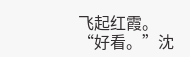飞起红霞。
“好看。”沈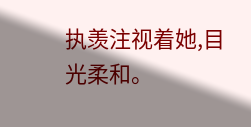执羡注视着她,目光柔和。